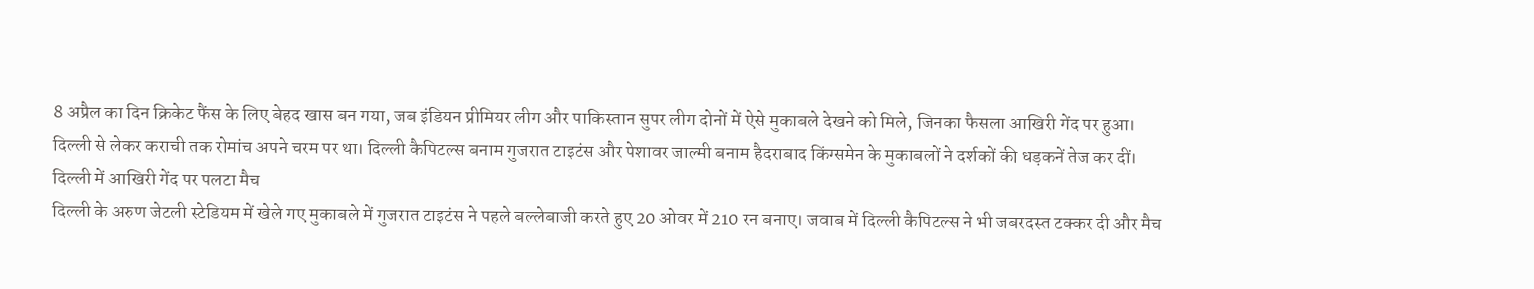8 अप्रैल का दिन क्रिकेट फैंस के लिए बेहद खास बन गया, जब इंडियन प्रीमियर लीग और पाकिस्तान सुपर लीग दोनों में ऐसे मुकाबले देखने को मिले, जिनका फैसला आखिरी गेंद पर हुआ। दिल्ली से लेकर कराची तक रोमांच अपने चरम पर था। दिल्ली कैपिटल्स बनाम गुजरात टाइटंस और पेशावर जाल्मी बनाम हैदराबाद किंग्समेन के मुकाबलों ने दर्शकों की धड़कनें तेज कर दीं।
दिल्ली में आखिरी गेंद पर पलटा मैच
दिल्ली के अरुण जेटली स्टेडियम में खेले गए मुकाबले में गुजरात टाइटंस ने पहले बल्लेबाजी करते हुए 20 ओवर में 210 रन बनाए। जवाब में दिल्ली कैपिटल्स ने भी जबरदस्त टक्कर दी और मैच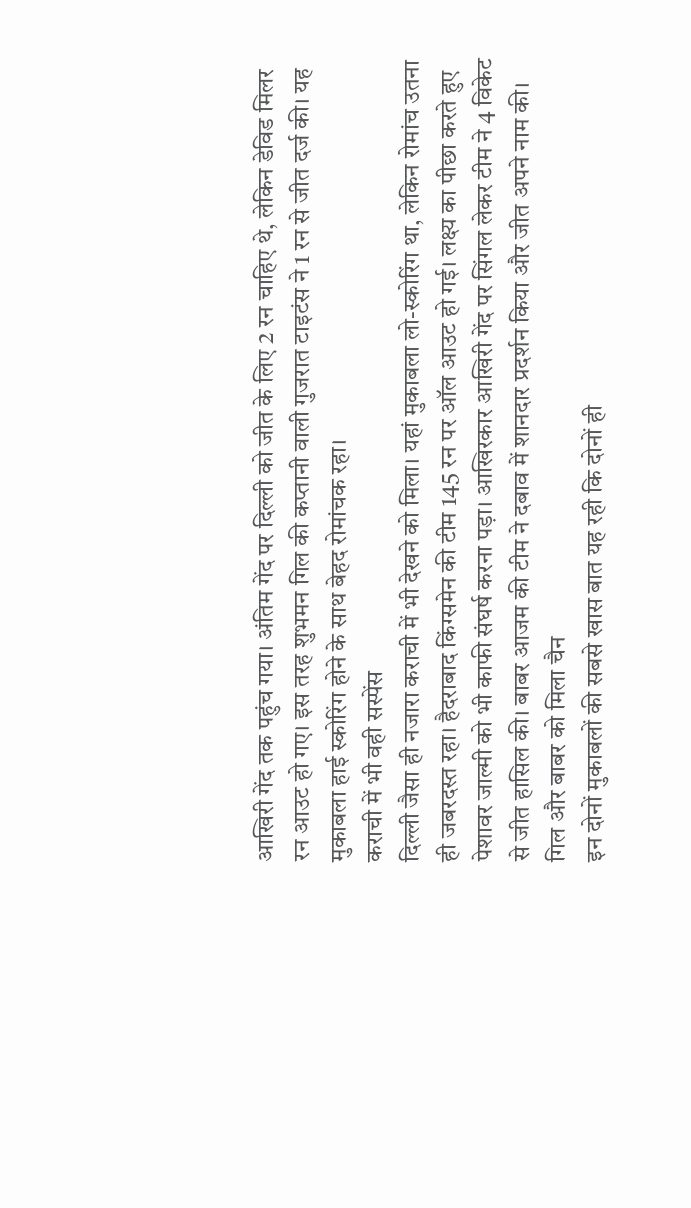आखिरी गेंद तक पहुंच गया। अंतिम गेंद पर दिल्ली को जीत के लिए 2 रन चाहिए थे, लेकिन डेविड मिलर रन आउट हो गए। इस तरह शुभमन गिल की कप्तानी वाली गुजरात टाइटंस ने 1 रन से जीत दर्ज की। यह मुकाबला हाई स्कोरिंग होने के साथ बेहद रोमांचक रहा।
कराची में भी वही सस्पेंस
दिल्ली जैसा ही नजारा कराची में भी देखने को मिला। यहां मुकाबला लो-स्कोरिंग था, लेकिन रोमांच उतना ही जबरदस्त रहा। हैदराबाद किंग्समेन की टीम 145 रन पर ऑल आउट हो गई। लक्ष्य का पीछा करते हुए पेशावर जाल्मी को भी काफी संघर्ष करना पड़ा। आखिरकार आखिरी गेंद पर सिंगल लेकर टीम ने 4 विकेट से जीत हासिल की। बाबर आजम की टीम ने दबाव में शानदार प्रदर्शन किया और जीत अपने नाम की।
गिल और बाबर को मिला चैन
इन दोनों मुकाबलों की सबसे खास बात यह रही कि दोनों ही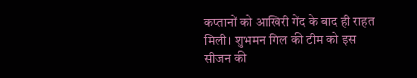कप्तानों को आखिरी गेंद के बाद ही राहत मिली। शुभमन गिल की टीम को इस सीजन की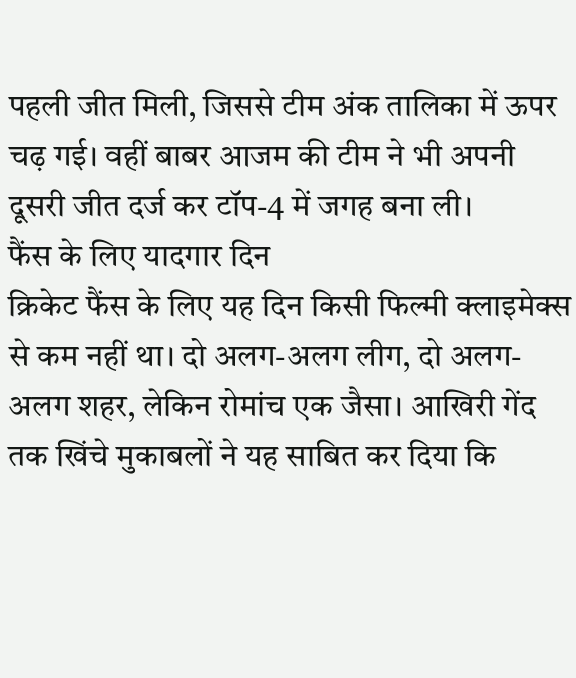पहली जीत मिली, जिससे टीम अंक तालिका में ऊपर चढ़ गई। वहीं बाबर आजम की टीम ने भी अपनी दूसरी जीत दर्ज कर टॉप-4 में जगह बना ली।
फैंस के लिए यादगार दिन
क्रिकेट फैंस के लिए यह दिन किसी फिल्मी क्लाइमेक्स से कम नहीं था। दो अलग-अलग लीग, दो अलग-अलग शहर, लेकिन रोमांच एक जैसा। आखिरी गेंद तक खिंचे मुकाबलों ने यह साबित कर दिया कि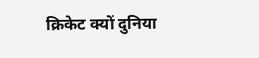क्रिकेट क्यों दुनिया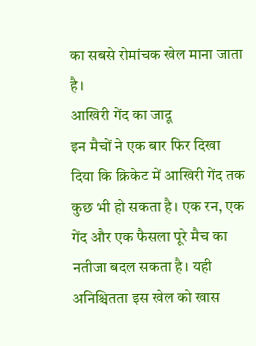का सबसे रोमांचक खेल माना जाता है।
आखिरी गेंद का जादू
इन मैचों ने एक बार फिर दिखा दिया कि क्रिकेट में आखिरी गेंद तक कुछ भी हो सकता है। एक रन, एक गेंद और एक फैसला पूरे मैच का नतीजा बदल सकता है। यही अनिश्चितता इस खेल को खास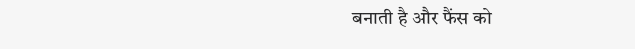बनाती है और फैंस को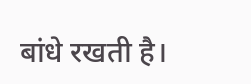बांधे रखती है।